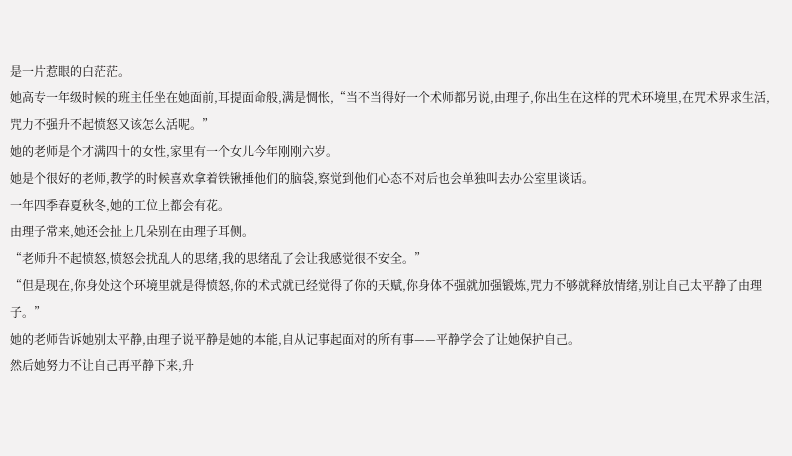是一片惹眼的白茫茫。
她高专一年级时候的班主任坐在她面前,耳提面命般,满是惆怅,“当不当得好一个术师都另说,由理子,你出生在这样的咒术环境里,在咒术界求生活,咒力不强升不起愤怒又该怎么活呢。”
她的老师是个才满四十的女性,家里有一个女儿今年刚刚六岁。
她是个很好的老师,教学的时候喜欢拿着铁锹捶他们的脑袋,察觉到他们心态不对后也会单独叫去办公室里谈话。
一年四季春夏秋冬,她的工位上都会有花。
由理子常来,她还会扯上几朵别在由理子耳侧。
“老师升不起愤怒,愤怒会扰乱人的思绪,我的思绪乱了会让我感觉很不安全。”
“但是现在,你身处这个环境里就是得愤怒,你的术式就已经觉得了你的天赋,你身体不强就加强锻炼,咒力不够就释放情绪,别让自己太平静了由理子。”
她的老师告诉她别太平静,由理子说平静是她的本能,自从记事起面对的所有事——平静学会了让她保护自己。
然后她努力不让自己再平静下来,升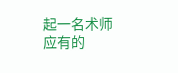起一名术师应有的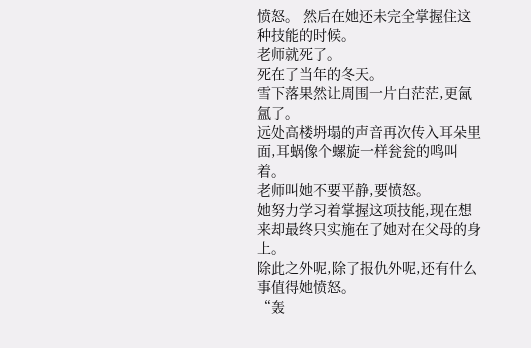愤怒。 然后在她还未完全掌握住这种技能的时候。
老师就死了。
死在了当年的冬天。
雪下落果然让周围一片白茫茫,更氤氲了。
远处高楼坍塌的声音再次传入耳朵里面,耳蜗像个螺旋一样瓮瓮的鸣叫着。
老师叫她不要平静,要愤怒。
她努力学习着掌握这项技能,现在想来却最终只实施在了她对在父母的身上。
除此之外呢,除了报仇外呢,还有什么事值得她愤怒。
“轰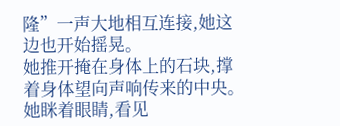隆”一声大地相互连接,她这边也开始摇晃。
她推开掩在身体上的石块,撑着身体望向声响传来的中央。
她眯着眼睛,看见